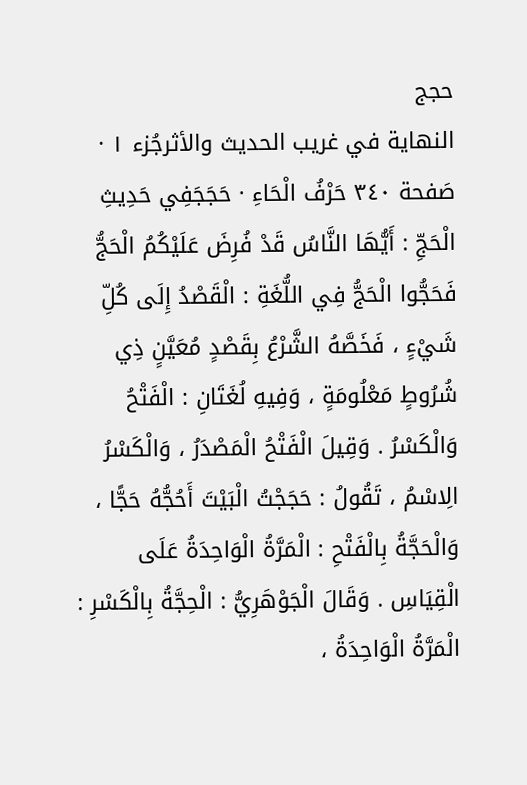حجج
النهاية في غريب الحديث والأثرجُزء ١ · صَفحة ٣٤٠ حَرْفُ الْحَاءِ · حَجَجَفِي حَدِيثِ الْحَجِّ : أَيُّهَا النَّاسُ قَدْ فُرِضَ عَلَيْكُمُ الْحَجُّ فَحَجُّوا الْحَجُّ فِي اللُّغَةِ : الْقَصْدُ إِلَى كُلِّ شَيْءٍ ، فَخَصَّهُ الشَّرْعُ بِقَصْدٍ مُعَيَّنٍ ذِي شُرُوطٍ مَعْلُومَةٍ ، وَفِيهِ لُغَتَانِ : الْفَتْحُ وَالْكَسْرُ . وَقِيلَ الْفَتْحُ الْمَصْدَرُ ، وَالْكَسْرُ الِاسْمُ ، تَقُولُ : حَجَجْتُ الْبَيْتَ أَحُجُّهُ حَجًّا ، وَالْحَجَّةُ بِالْفَتْحِ : الْمَرَّةُ الْوَاحِدَةُ عَلَى الْقِيَاسِ . وَقَالَ الْجَوْهَرِيُّ : الْحِجَّةُ بِالْكَسْرِ : الْمَرَّةُ الْوَاحِدَةُ ،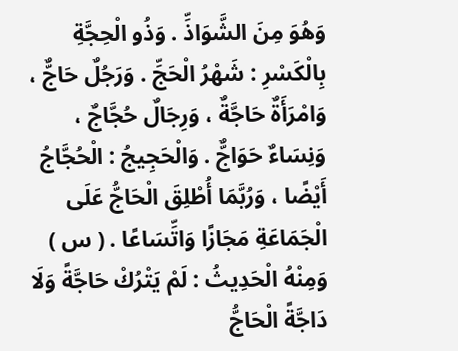وَهُوَ مِنَ الشَّوَاذِّ . وَذُو الْحِجَّةِ بِالْكَسْرِ : شَهْرُ الْحَجِّ . وَرَجُلٌ حَاجٌّ ، وَامْرَأَةٌ حَاجَّةٌ ، وَرِجَالٌ حُجَّاجٌ ، وَنِسَاءٌ حَوَاجٌّ . وَالْحَجِيجُ : الْحُجَّاجُ أَيْضًا ، وَرُبَّمَا أُطْلِقَ الْحَاجُّ عَلَى الْجَمَاعَةِ مَجَازًا وَاتِّسَاعًا . ( س ) وَمِنْهُ الْحَدِيثُ : لَمْ يَتْرُكْ حَاجَّةً وَلَا دَاجَّةً الْحَاجُّ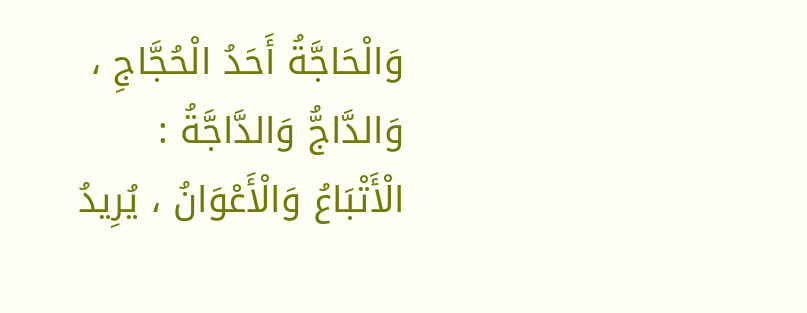وَالْحَاجَّةُ أَحَدُ الْحُجَّاجِ ، وَالدَّاجُّ وَالدَّاجَّةُ : الْأَتْبَاعُ وَالْأَعْوَانُ ، يُرِيدُ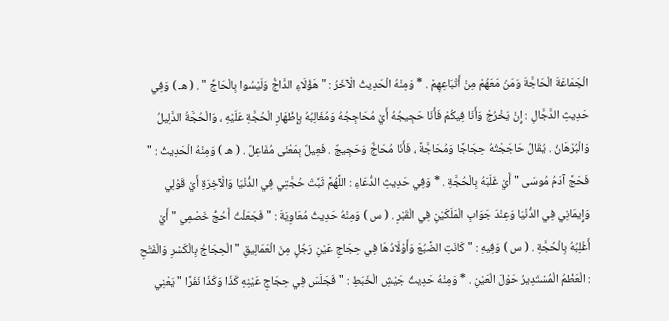الْجَمَاعَةَ الْحَاجَّةَ وَمَنْ مَعَهُمْ مِنْ أَتْبَاعِهِمْ . * وَمِنْهُ الْحَدِيثُ الْآخَرُ : " هَؤُلَاءِ الدَّاجُّ وَلَيْسُوا بِالْحَاجِّ " . ( هـ ) وَفِي حَدِيثِ الدَّجَّالِ : إِنْ يَخْرُجْ وَأَنَا فِيكُمْ فَأَنَا حَجِيجُهُ أَيْ مُحَاجِجُهُ وَمُغَالِبُهُ بِإِظْهَارِ الْحُجَّةِ عَلَيْهِ ، وَالْحُجَّةُ الدَّلِيلُ وَالْبُرْهَانُ . يُقَالُ حَاجَجْتُهُ حِجَاجًا وَمُحَاجَّةً ، فَأَنَا مُحَاجٌّ وَحَجِيجٌ . فَعِيلٌ بِمَعْنَى مُفَاعِلٌ . ( هـ ) وَمِنْهُ الْحَدِيثُ : " فَحَجَّ آدَمُ مُوسَى " أَيْ غَلَبَهُ بِالْحُجَّةِ . * وَفِي حَدِيثِ الدُّعَاءِ : اللَّهُمَّ ثَبِّتْ حُجَّتِي فِي الدُّنْيَا وَالْآخِرَةِ أَيْ قَوْلِي وَإِيمَانِي فِي الدُّنْيَا وَعِنْدَ جَوَابِ الْمَلَكَيْنِ فِي الْقَبْرِ . ( س ) وَمِنْهُ حَدِيثُ مُعَاوِيَةَ : " فَجَعَلْتُ أَحُجُّ خَصْمِي " أَيْ أَغْلِبُهُ بِالْحُجَّةِ . ( س ) وَفِيهِ : " كَانَتِ الضَّبُعَ وَأَوْلَادُهَا فِي حِجَاجِ عَيْنِ رَجُلٍ مِنَ الْعَمَالِيقِ " الْحِجَاجُ بِالْكَسْرِ وَالْفَتْحِ : الْعَظْمُ الْمُسْتَدِيرُ حَوْلَ الْعَيْنِ . * وَمِنْهُ حَدِيثُ جَيْشِ الْخَبَطِ : " فَجَلَسَ فِي حِجَاجِ عَيْنِهِ كَذَا وَكَذَا نَفَرًا " يَعْنِي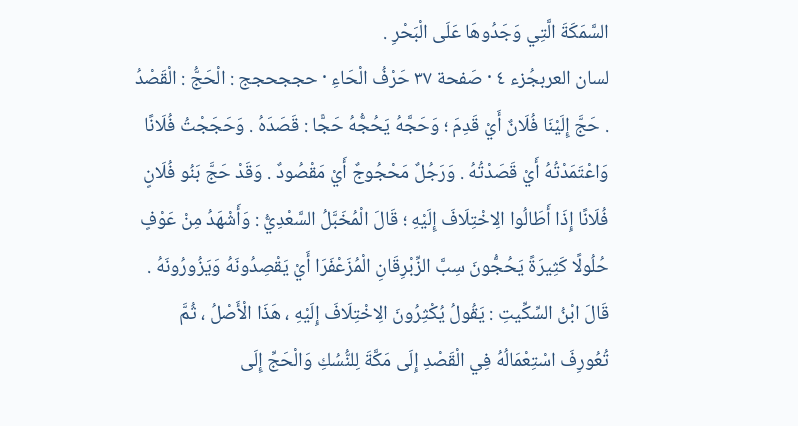السَّمَكَةَ الَّتِي وَجَدُوهَا عَلَى الْبَحْرِ .
لسان العربجُزء ٤ · صَفحة ٣٧ حَرْفُ الْحَاءِ · حججحجج : الْحَجُّ : الْقَصْدُ . حَجَّ إِلَيْنَا فُلَانٌ أَيْ قَدِمَ ؛ وَحَجَّهُ يَحُجُّهُ حَجًّا : قَصَدَهُ . وَحَجَجْتُ فُلَانًا وَاعْتَمَدْتُهُ أَيْ قَصَدْتُهُ . وَرَجُلٌ مَحْجُوجٌ أَيْ مَقْصُودٌ . وَقَدْ حَجَّ بَنُو فُلَانٍ فُلَانًا إِذَا أَطَالُوا الِاخْتِلَافَ إِلَيْهِ ؛ قَالَ الْمُخَبَّلُ السَّعْدِيُّ : وَأَشْهَدُ مِنْ عَوْفٍ حُلُولًا كَثِيرَةً يَحُجُّونَ سِبَّ الزِّبْرِقَانِ الْمُزَعْفَرَا أَيْ يَقْصِدُونَهُ وَيَزُورُونَهُ . قَالَ ابْنُ السِّكِّيتِ : يَقُولُ يُكْثِرُونَ الِاخْتِلَافَ إِلَيْهِ ، هَذَا الْأَصْلُ ، ثُمَّ تُعُورِفَ اسْتِعْمَالُهُ فِي الْقَصْدِ إِلَى مَكَّةَ لِلنُّسُكِ وَالْحَجِّ إِلَى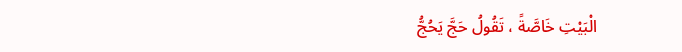الْبَيْتِ خَاصَّةً ، تَقُولُ حَجَّ يَحُجُّ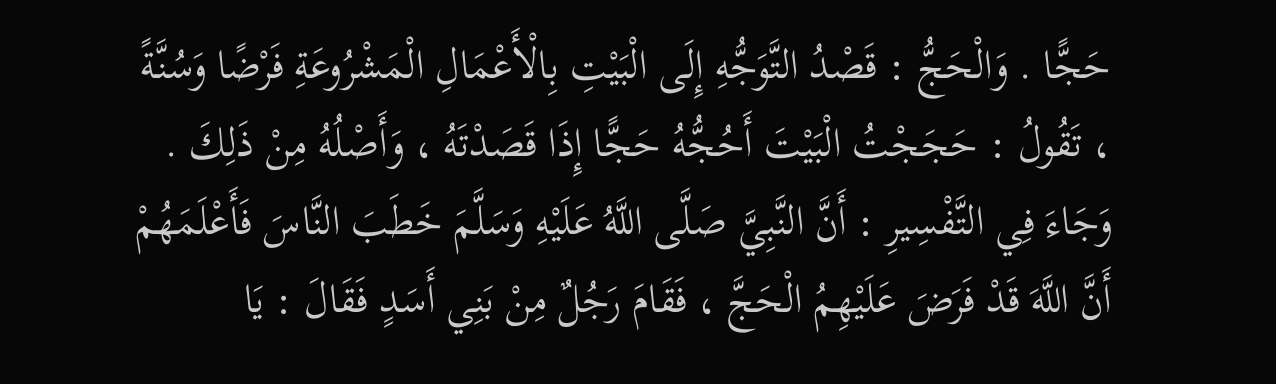حَجًّا . وَالْحَجُّ : قَصْدُ التَّوَجُّهِ إِلَى الْبَيْتِ بِالْأَعْمَالِ الْمَشْرُوعَةِ فَرْضًا وَسُنَّةً ، تَقُولُ : حَجَجْتُ الْبَيْتَ أَحُجُّهُ حَجًّا إِذَا قَصَدْتَهُ ، وَأَصْلُهُ مِنْ ذَلِكَ . وَجَاءَ فِي التَّفْسِيرِ : أَنَّ النَّبِيَّ صَلَّى اللَّهُ عَلَيْهِ وَسَلَّمَ خَطَبَ النَّاسَ فَأَعْلَمَهُمْ أَنَّ اللَّهَ قَدْ فَرَضَ عَلَيْهِمُ الْحَجَّ ، فَقَامَ رَجُلٌ مِنْ بَنِي أَسَدٍ فَقَالَ : يَا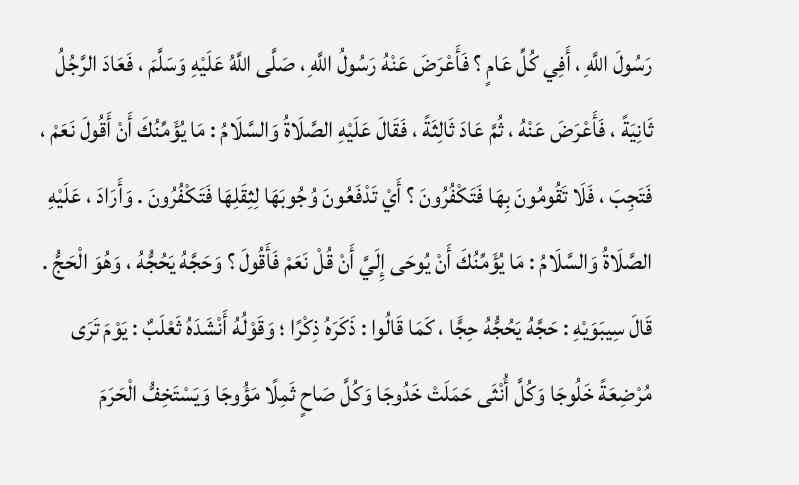رَسُولَ اللَّهِ ، أَفِي كُلِّ عَامٍ ؟ فَأَعْرَضَ عَنْهُ رَسُولُ اللَّهِ ، صَلَّى اللَّهُ عَلَيْهِ وَسَلَّمَ ، فَعَادَ الرَّجُلُ ثَانِيَةً ، فَأَعْرَضَ عَنْهُ ، ثُمَّ عَادَ ثَالِثَةً ، فَقَالَ عَلَيْهِ الصَّلَاةُ وَالسَّلَامُ : مَا يُؤَمِّنُكَ أَنْ أَقُولَ نَعَمْ ، فَتَجِبَ ، فَلَا تَقُومُونَ بِهَا فَتَكْفُرُونَ ؟ أَيْ تَدْفَعُونَ وُجُوبَهَا لِثِقَلِهَا فَتَكْفُرُونَ . وَأَرَادَ ، عَلَيْهِ الصَّلَاةُ وَالسَّلَامُ : مَا يُؤَمِّنُكَ أَنْ يُوحَى إِلَيَّ أَنْ قُلْ نَعَمْ فَأَقُولَ ؟ وَحَجَّهُ يَحُجُّهُ ، وَهُوَ الْحَجُّ . قَالَ سِيبَوَيْهِ : حَجَّهُ يَحُجُّهُ حِجًّا ، كَمَا قَالُوا : ذَكَرَهُ ذِكْرًا ؛ وَقَوْلُهُ أَنْشَدَهُ ثَعْلَبٌ : يَوْمَ تَرَى مُرْضِعَةً خَلُوجَا وَكُلَّ أُنْثَى حَمَلَتْ خَدُوجَا وَكُلَّ صَاحٍ ثَمِلًا مَؤُوجَا وَيَسْتَخِفُّ الْحَرَمَ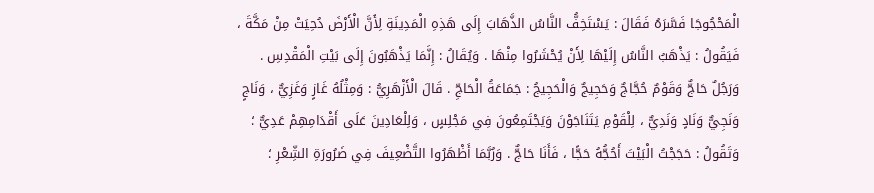الْمَحْجُوجَا فَسَّرَهُ فَقَالَ : يَسْتَخِفُّ النَّاسُ الذَّهَابَ إِلَى هَذِهِ الْمَدِينَةِ لِأَنَّ الْأَرْضَ دُحِيَتْ مِنْ مَكَّةَ ، فَيَقُولُ : يَذْهَبُ النَّاسُ إِلَيْهَا لِأَنْ يُحْشَرُوا مِنْهَا . وَيُقَالُ : إِنَّمَا يَذْهَبُونَ إِلَى بَيْتِ الْمَقْدِسِ . وَرَجُلٌ حَاجٌّ وَقَوْمٌ حُجَّاجٌ وَحَجِيجٌ وَالْحَجِيجُ : جَمَاعَةُ الْحَاجِّ . قَالَ الْأَزْهَرِيُّ : وَمِثْلُهُ غَازٍ وَغَزِيٌّ ، وَنَاجٍ وَنَجِيٌّ وَنَادٍ وَنَدِيٌّ ، لِلْقَوْمِ يَتَنَاجَوْنَ وَيَجْتَمِعُونَ فِي مَجْلِسٍ ، وَلِلْعَادِينَ عَلَى أَقْدَامِهِمْ عَدِيٌّ ؛ وَتَقُولُ : حَجَجْتُ الْبَيْتَ أَحُجُّهُ حَجًّا ، فَأَنَا حَاجٌّ . وَرُبَّمَا أَظْهَرُوا التَّضْعِيفَ فِي ضَرُورَةِ الشِّعْرِ ؛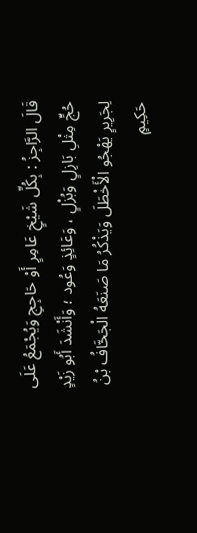قَالَ الرَّاجِزُ : بِكُلِّ شَيْخٍ عَامِرٍ أَوْ حَاجِجِ وَيُجْمَعُ عَلَى حُجٍّ مِثْلِ بَازِلٍ وَبُزْلٍ ، وَعَائِذٍ وَعُود ؛ وَأَنْشَدَ أَبُو زَيْدٍ لِجَرِيرٍ يَهْجُو الْأَخْطَلَ وَيَذْكُرُ مَا صَنَعَهُ الْجَحَّافُ بْنُ حَكِيمٍ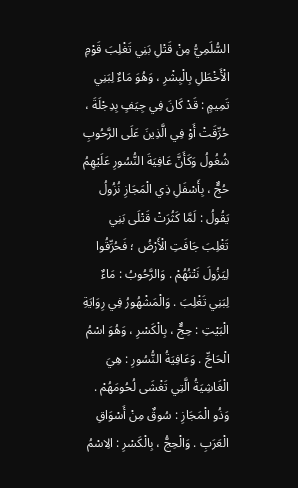السُّلَمِيُّ مِنْ قَتْلِ بَنِي تَغْلِبَ قَوْمِ الْأَخْطَلِ بِالْبِشْرِ ، وَهُوَ مَاءٌ لِبَنِي تَمِيمٍ : قَدْ كَانَ فِي جِيَفٍ بِدِجْلَةَ ، حُرِّقَتْ أَوْ فِي الَّذِينَ عَلَى الرَّحُوبِ شُغُولُ وَكَأَنَّ عَافِيَةَ النُّسُورِ عَلَيْهِمُ حُجٌّ ، بِأَسْفَلِ ذِي الْمَجَازِ نُزُولُ يَقُولُ : لَمَّا كَثُرَتْ قَتْلَى بَنِي تَغْلِبَ جَافَتِ الْأَرْضُ ؛ فَحُرِّقُوا لِيَزُولَ نَتْنُهُمْ . وَالرَّحُوبُ : مَاءٌ لِبَنِي تَغْلِبَ . وَالْمَشْهُورُ فِي رِوَايَةِ الْبَيْتِ : حِجٌّ ، بِالْكَسْرِ ، وَهُوَ اسْمُ الْحَاجِّ . وَعَافِيَةُ النُّسُورِ : هِيَ الْغَاشِيَةُ الَّتِي تَغْشَى لُحُومَهُمْ . وَذُو الْمَجَازِ : سُوقٌ مِنْ أَسْوَاقِ الْعَرَبِ . وَالْحِجُّ ، بِالْكَسْرِ : الِاسْمُ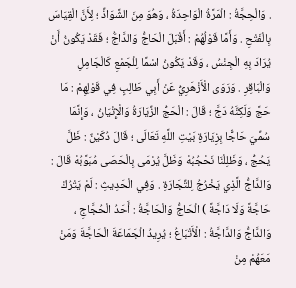. وَالْحِجَّةُ : الْمَرَّةُ الْوَاحِدَةُ ، وَهُوَ مِنَ الشَّوَاذِّ ؛ لِأَنَّ الْقِيَاسَ بِالْفَتْحِ . وَأَمَّا قَوْلُهُمْ : أَقْبَلَ الْحَاجُّ وَالدَّاجُّ ؛ فَقَدْ يَكُونُ أَنْ يُرَادَ بِهِ الْجِنْسُ ، وَقَدْ يَكُونُ اسْمًا لِلْجَمْعِ كَالْجَامِلِ وَالْبَاقِرِ . وَرَوَى الْأَزْهَرِيُّ عَنْ أَبِي طَالِبٍ فِي قَوْلِهِمْ : مَا حَجَّ وَلَكِنَّهُ دَجَّ ؛ قَالَ : الْحَجُّ الزِّيَارَةُ وَالْإِتْيَانُ ، وَإِنَّمَا سُمِّيَ حَاجًّا بِزِيَارَةِ بَيْتِ اللَّهِ تَعَالَى ؛ قَالَ دُكَيْنٌ : ظَلَّ يَحُجُّ ، وَظَلِلْنَا نَحْجُبُهْ وَظَلَّ يُرْمَى بِالْحَصَى مُبَوَّبُهْ قَالَ : وَالدَّاجُّ الَّذِي يَخْرُجُ لِلتِّجَارَةِ . وَفِي الْحَدِيثِ : لَمْ يَتْرُكْ حَاجَّةً وَلَا دَاجَّةً ) الْحَاجُّ وَالْحَاجَّةُ : أَحَدُ الْحُجَّاجِ ، وَالدَّاجُّ وَالدَّاجَّةُ : الْأَتْبَاعُ ؛ يُرِيدُ الْجَمَاعَةَ الْحَاجَّةَ وَمَنْ مَعَهُمْ مِنْ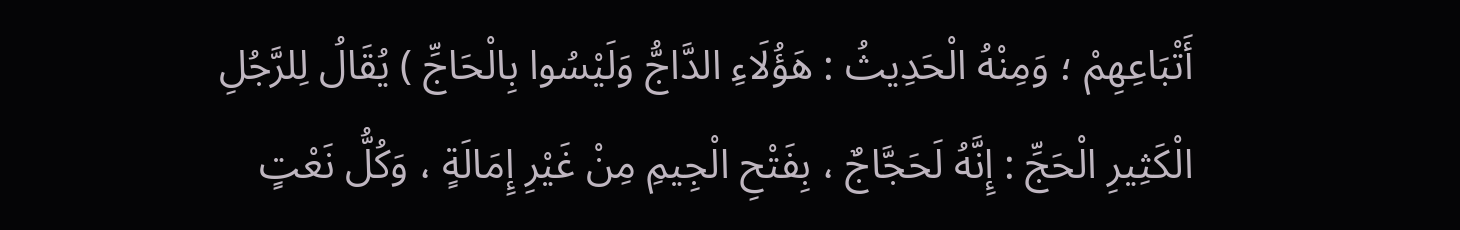أَتْبَاعِهِمْ ؛ وَمِنْهُ الْحَدِيثُ : هَؤُلَاءِ الدَّاجُّ وَلَيْسُوا بِالْحَاجِّ ) يُقَالُ لِلرَّجُلِ الْكَثِيرِ الْحَجِّ : إِنَّهُ لَحَجَّاجٌ ، بِفَتْحِ الْجِيمِ مِنْ غَيْرِ إِمَالَةٍ ، وَكُلُّ نَعْتٍ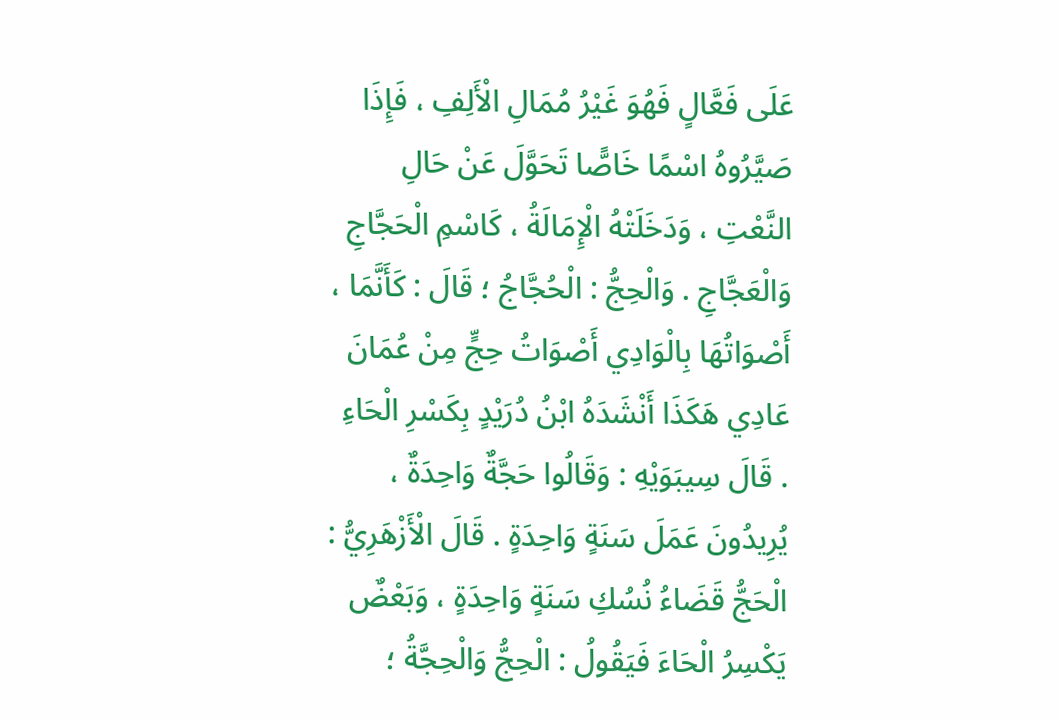عَلَى فَعَّالٍ فَهُوَ غَيْرُ مُمَالِ الْأَلِفِ ، فَإِذَا صَيَّرُوهُ اسْمًا خَاصًّا تَحَوَّلَ عَنْ حَالِ النَّعْتِ ، وَدَخَلَتْهُ الْإِمَالَةُ ، كَاسْمِ الْحَجَّاجِ وَالْعَجَّاجِ . وَالْحِجُّ : الْحُجَّاجُ ؛ قَالَ : كَأَنَّمَا ، أَصْوَاتُهَا بِالْوَادِي أَصْوَاتُ حِجٍّ مِنْ عُمَانَ عَادِي هَكَذَا أَنْشَدَهُ ابْنُ دُرَيْدٍ بِكَسْرِ الْحَاءِ . قَالَ سِيبَوَيْهِ : وَقَالُوا حَجَّةٌ وَاحِدَةٌ ، يُرِيدُونَ عَمَلَ سَنَةٍ وَاحِدَةٍ . قَالَ الْأَزْهَرِيُّ : الْحَجُّ قَضَاءُ نُسُكِ سَنَةٍ وَاحِدَةٍ ، وَبَعْضٌ يَكْسِرُ الْحَاءَ فَيَقُولُ : الْحِجُّ وَالْحِجَّةُ ؛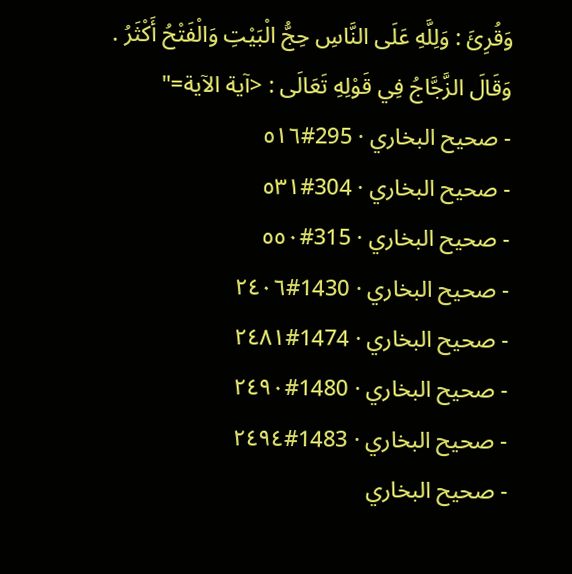وَقُرِئَ : وَلِلَّهِ عَلَى النَّاسِ حِجُّ الْبَيْتِ وَالْفَتْحُ أَكْثَرُ . وَقَالَ الزَّجَّاجُ فِي قَوْلِهِ تَعَالَى : <آية الآية="
- صحيح البخاري · 295#٥١٦
- صحيح البخاري · 304#٥٣١
- صحيح البخاري · 315#٥٥٠
- صحيح البخاري · 1430#٢٤٠٦
- صحيح البخاري · 1474#٢٤٨١
- صحيح البخاري · 1480#٢٤٩٠
- صحيح البخاري · 1483#٢٤٩٤
- صحيح البخاري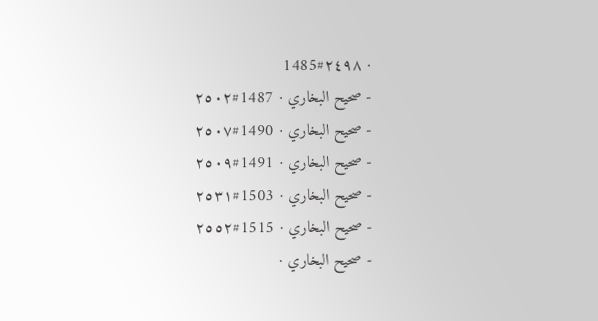· 1485#٢٤٩٨
- صحيح البخاري · 1487#٢٥٠٢
- صحيح البخاري · 1490#٢٥٠٧
- صحيح البخاري · 1491#٢٥٠٩
- صحيح البخاري · 1503#٢٥٣١
- صحيح البخاري · 1515#٢٥٥٢
- صحيح البخاري ·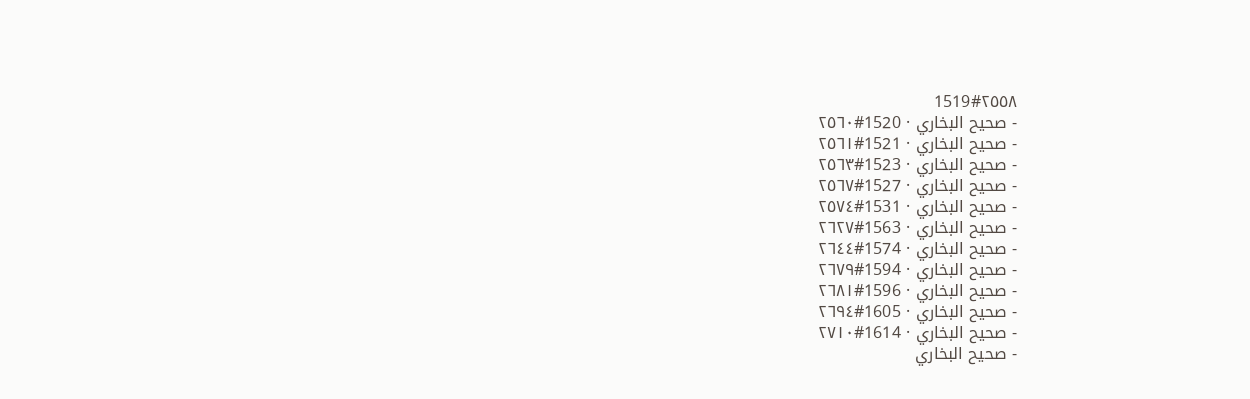1519#٢٥٥٨
- صحيح البخاري · 1520#٢٥٦٠
- صحيح البخاري · 1521#٢٥٦١
- صحيح البخاري · 1523#٢٥٦٣
- صحيح البخاري · 1527#٢٥٦٧
- صحيح البخاري · 1531#٢٥٧٤
- صحيح البخاري · 1563#٢٦٢٧
- صحيح البخاري · 1574#٢٦٤٤
- صحيح البخاري · 1594#٢٦٧٩
- صحيح البخاري · 1596#٢٦٨١
- صحيح البخاري · 1605#٢٦٩٤
- صحيح البخاري · 1614#٢٧١٠
- صحيح البخاري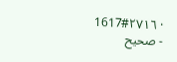· 1617#٢٧١٦
- صحيح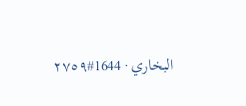البخاري · 1644#٢٧٥٩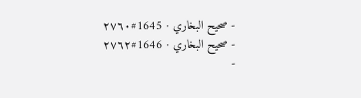- صحيح البخاري · 1645#٢٧٦٠
- صحيح البخاري · 1646#٢٧٦٢
-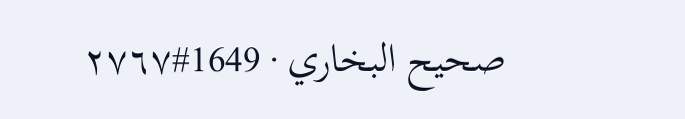صحيح البخاري · 1649#٢٧٦٧